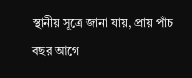স্থানীয় সূত্রে জানা যায়, প্রায় পাঁচ বছর আগে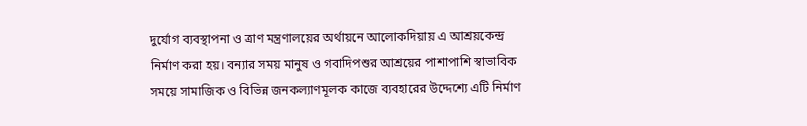দুর্যোগ ব্যবস্থাপনা ও ত্রাণ মন্ত্রণালয়ের অর্থায়নে আলোকদিয়ায় এ আশ্রয়কেন্দ্র নির্মাণ করা হয়। বন্যার সময় মানুষ ও গবাদিপশুর আশ্রয়ের পাশাপাশি স্বাভাবিক সময়ে সামাজিক ও বিভিন্ন জনকল্যাণমূলক কাজে ব্যবহারের উদ্দেশ্যে এটি নির্মাণ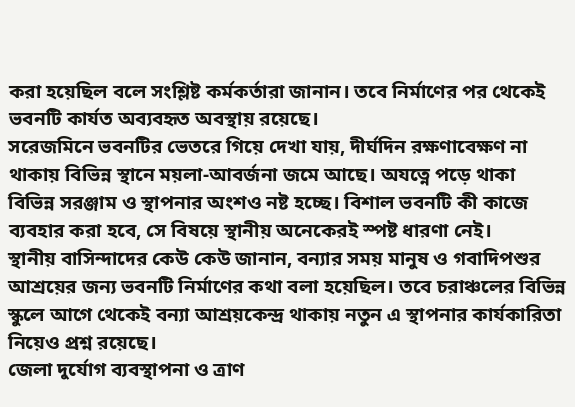করা হয়েছিল বলে সংশ্লিষ্ট কর্মকর্তারা জানান। তবে নির্মাণের পর থেকেই ভবনটি কার্যত অব্যবহৃত অবস্থায় রয়েছে।
সরেজমিনে ভবনটির ভেতরে গিয়ে দেখা যায়, দীর্ঘদিন রক্ষণাবেক্ষণ না থাকায় বিভিন্ন স্থানে ময়লা-আবর্জনা জমে আছে। অযত্নে পড়ে থাকা বিভিন্ন সরঞ্জাম ও স্থাপনার অংশও নষ্ট হচ্ছে। বিশাল ভবনটি কী কাজে ব্যবহার করা হবে, সে বিষয়ে স্থানীয় অনেকেরই স্পষ্ট ধারণা নেই।
স্থানীয় বাসিন্দাদের কেউ কেউ জানান, বন্যার সময় মানুষ ও গবাদিপশুর আশ্রয়ের জন্য ভবনটি নির্মাণের কথা বলা হয়েছিল। তবে চরাঞ্চলের বিভিন্ন স্কুলে আগে থেকেই বন্যা আশ্রয়কেন্দ্র থাকায় নতুন এ স্থাপনার কার্যকারিতা নিয়েও প্রশ্ন রয়েছে।
জেলা দুর্যোগ ব্যবস্থাপনা ও ত্রাণ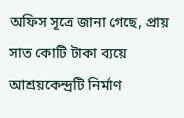অফিস সূত্রে জানা গেছে, প্রায় সাত কোটি টাকা ব্যয়ে আশ্রয়কেন্দ্রটি নির্মাণ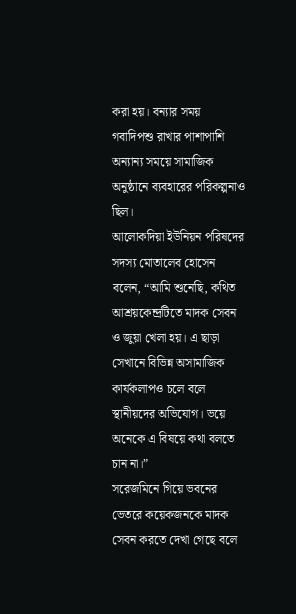করা হয়। বন্যার সময় গবাদিপশু রাখার পাশাপাশি অন্যান্য সময়ে সামাজিক অনুষ্ঠানে ব্যবহারের পরিকল্পনাও ছিল।
আলোকদিয়া ইউনিয়ন পরিষদের সদস্য মোতালেব হোসেন বলেন, “আমি শুনেছি, কথিত আশ্রয়কেন্দ্রটিতে মাদক সেবন ও জুয়া খেলা হয়। এ ছাড়া সেখানে বিভিন্ন অসামাজিক কার্যকলাপও চলে বলে স্থানীয়দের অভিযোগ। ভয়ে অনেকে এ বিষয়ে কথা বলতে চান না।”
সরেজমিনে গিয়ে ভবনের ভেতরে কয়েকজনকে মাদক সেবন করতে দেখা গেছে বলে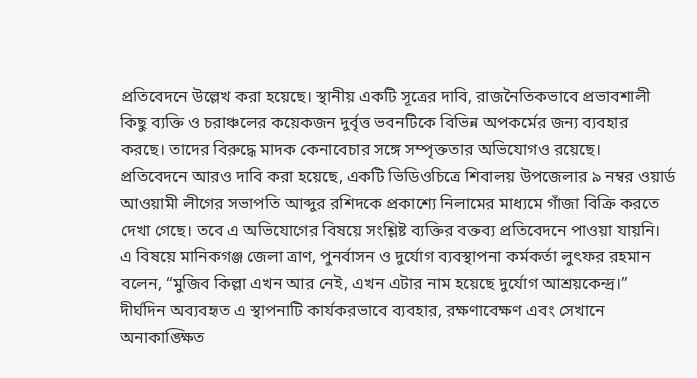প্রতিবেদনে উল্লেখ করা হয়েছে। স্থানীয় একটি সূত্রের দাবি, রাজনৈতিকভাবে প্রভাবশালী কিছু ব্যক্তি ও চরাঞ্চলের কয়েকজন দুর্বৃত্ত ভবনটিকে বিভিন্ন অপকর্মের জন্য ব্যবহার করছে। তাদের বিরুদ্ধে মাদক কেনাবেচার সঙ্গে সম্পৃক্ততার অভিযোগও রয়েছে।
প্রতিবেদনে আরও দাবি করা হয়েছে, একটি ভিডিওচিত্রে শিবালয় উপজেলার ৯ নম্বর ওয়ার্ড আওয়ামী লীগের সভাপতি আব্দুর রশিদকে প্রকাশ্যে নিলামের মাধ্যমে গাঁজা বিক্রি করতে দেখা গেছে। তবে এ অভিযোগের বিষয়ে সংশ্লিষ্ট ব্যক্তির বক্তব্য প্রতিবেদনে পাওয়া যায়নি।
এ বিষয়ে মানিকগঞ্জ জেলা ত্রাণ, পুনর্বাসন ও দুর্যোগ ব্যবস্থাপনা কর্মকর্তা লুৎফর রহমান বলেন, “মুজিব কিল্লা এখন আর নেই, এখন এটার নাম হয়েছে দুর্যোগ আশ্রয়কেন্দ্র।”
দীর্ঘদিন অব্যবহৃত এ স্থাপনাটি কার্যকরভাবে ব্যবহার, রক্ষণাবেক্ষণ এবং সেখানে অনাকাঙ্ক্ষিত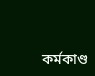কর্মকাণ্ড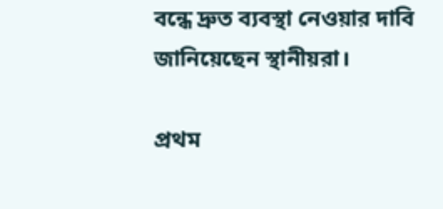বন্ধে দ্রুত ব্যবস্থা নেওয়ার দাবি জানিয়েছেন স্থানীয়রা।

প্রথম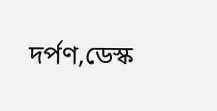দর্পণ,ডেস্ক